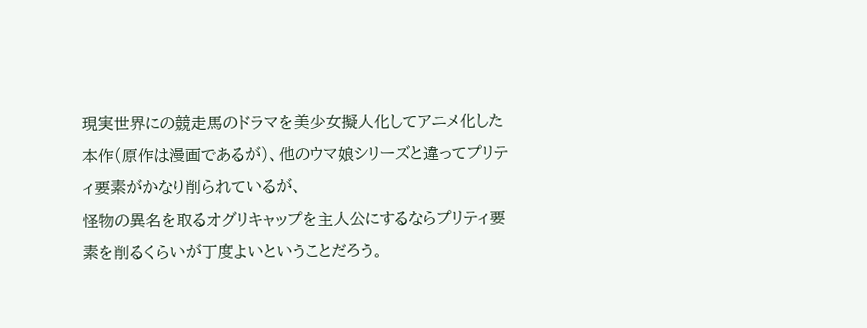現実世界にの競走馬のドラマを美少女擬人化してアニメ化した本作(原作は漫画であるが)、他のウマ娘シリーズと違ってプリティ要素がかなり削られているが、
怪物の異名を取るオグリキャップを主人公にするならプリティ要素を削るくらいが丁度よいということだろう。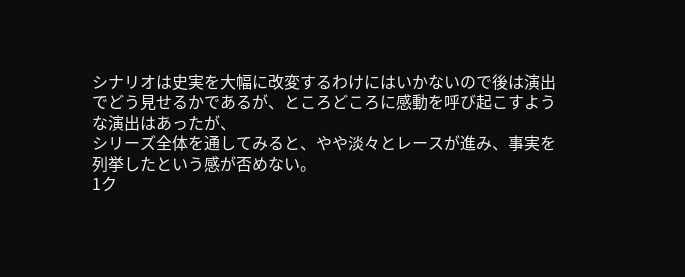シナリオは史実を大幅に改変するわけにはいかないので後は演出でどう見せるかであるが、ところどころに感動を呼び起こすような演出はあったが、
シリーズ全体を通してみると、やや淡々とレースが進み、事実を列挙したという感が否めない。
1ク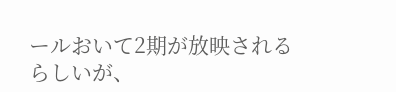ールおいて2期が放映されるらしいが、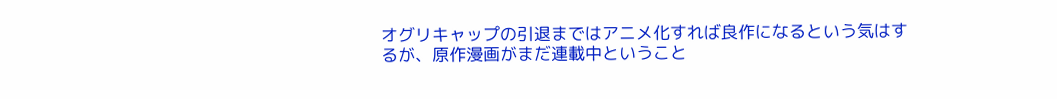オグリキャップの引退まではアニメ化すれば良作になるという気はするが、原作漫画がまだ連載中ということ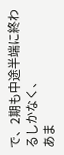で、2期も中途半端に終わるしかなく、
あま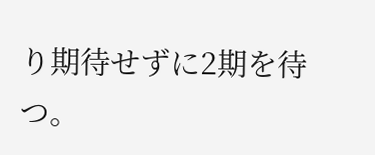り期待せずに2期を待つ。